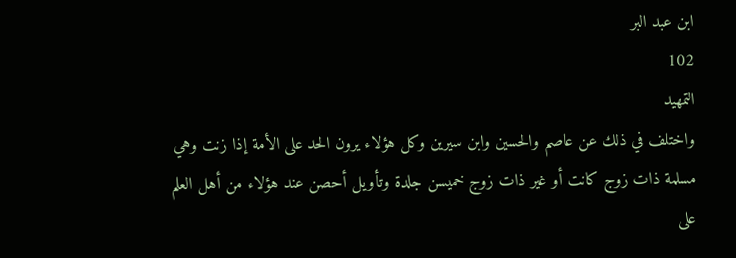ابن عبد البر
102
التمهيد
واختلف في ذلك عن عاصم والحسين وابن سيرين وكل هؤلاء يرون الحد على الأمة إذا زنت وهي مسلمة ذات زوج كانت أو غير ذات زوج خميسن جلدة وتأويل أحصن عند هؤلاء من أهل العلم على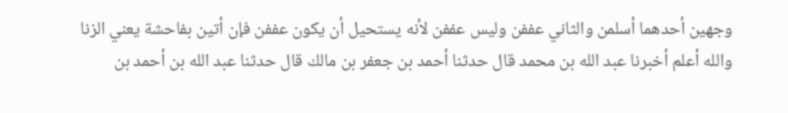وجهين أحدهما أسلمن والثاني عففن وليس عففن لأنه يستحيل أن يكون عففن فإن أتين بفاحشة يعني الزنا والله أعلم أخبرنا عبد الله بن محمد قال حدثنا أحمد بن جعفر بن مالك قال حدثنا عبد الله بن أحمد بن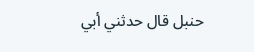حنبل قال حدثني أبي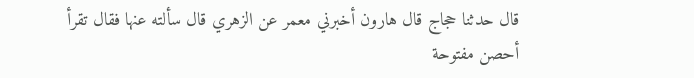قال حدثنا حجاج قال هارون أخبرني معمر عن الزهري قال سألته عنها فقال تقرأ أحصن مفتوحة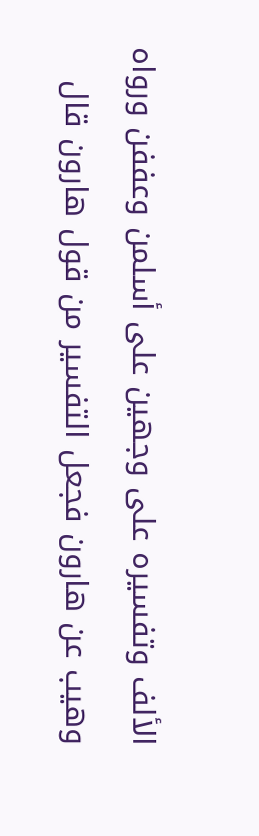الألف وتفسيره على وجهين على أسلمن وعففن ورواه وهيب عن هارون فجعل التفسير من قول هارون قال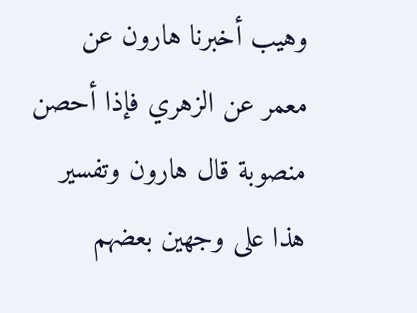وهيب أخبرنا هارون عن معمر عن الزهري فإذا أحصن منصوبة قال هارون وتفسير هذا على وجهين بعضهم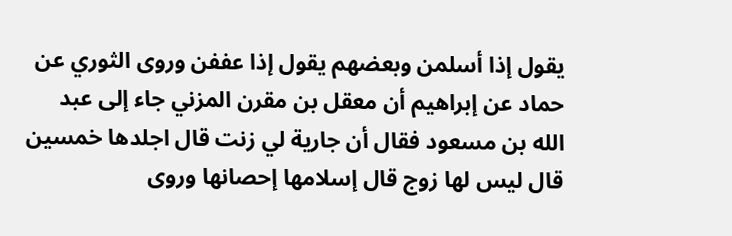يقول إذا أسلمن وبعضهم يقول إذا عففن وروى الثوري عن حماد عن إبراهيم أن معقل بن مقرن المزني جاء إلى عبد الله بن مسعود فقال أن جارية لي زنت قال اجلدها خمسين قال ليس لها زوج قال إسلامها إحصانها وروى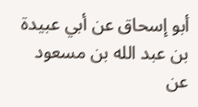أبو إسحاق عن أبي عبيدة بن عبد الله بن مسعود عن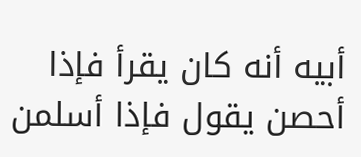أبيه أنه كان يقرأ فإذا أحصن يقول فإذا أسلمن